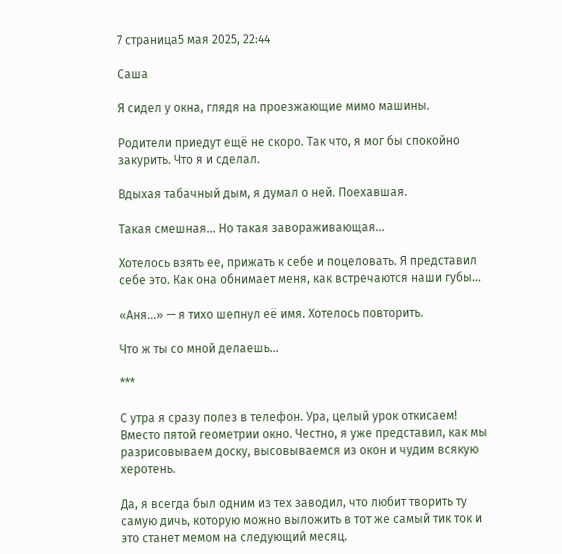7 страница5 мая 2025, 22:44

Саша

Я сидел у окна, глядя на проезжающие мимо машины.

Родители приедут ещё не скоро. Так что, я мог бы спокойно закурить. Что я и сделал.

Вдыхая табачный дым, я думал о ней. Поехавшая.

Такая смешная... Но такая завораживающая...

Хотелось взять ее, прижать к себе и поцеловать. Я представил себе это. Как она обнимает меня, как встречаются наши губы...

«Аня...» — я тихо шепнул её имя. Хотелось повторить.

Что ж ты со мной делаешь...

***

С утра я сразу полез в телефон. Ура, целый урок откисаем! Вместо пятой геометрии окно. Честно, я уже представил, как мы разрисовываем доску, высовываемся из окон и чудим всякую херотень.

Да, я всегда был одним из тех заводил, что любит творить ту самую дичь, которую можно выложить в тот же самый тик ток и это станет мемом на следующий месяц.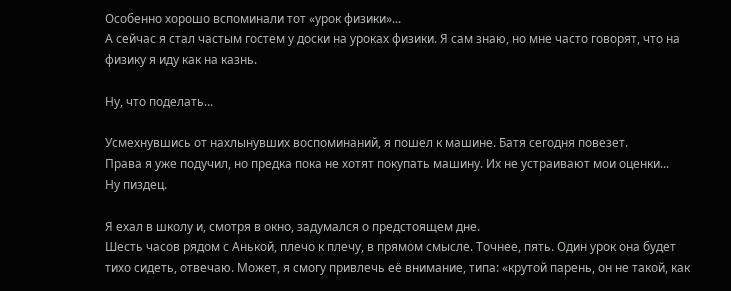Особенно хорошо вспоминали тот «урок физики»...
А сейчас я стал частым гостем у доски на уроках физики. Я сам знаю, но мне часто говорят, что на физику я иду как на казнь.

Ну, что поделать...

Усмехнувшись от нахлынувших воспоминаний, я пошел к машине. Батя сегодня повезет.
Права я уже подучил, но предка пока не хотят покупать машину. Их не устраивают мои оценки...
Ну пиздец.

Я ехал в школу и, смотря в окно, задумался о предстоящем дне.
Шесть часов рядом с Анькой, плечо к плечу, в прямом смысле. Точнее, пять. Один урок она будет тихо сидеть, отвечаю. Может, я смогу привлечь её внимание, типа: «крутой парень, он не такой, как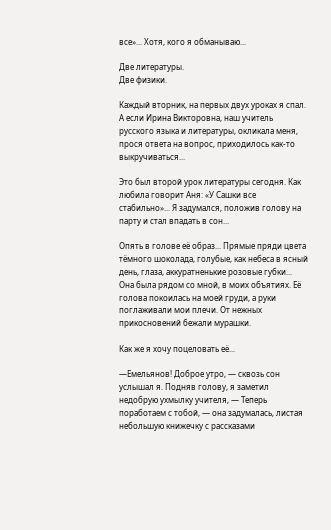все»... Хотя, кого я обманываю...

Две литературы.
Две физики.

Каждый вторник, на первых двух уроках я спал. А если Ирина Викторовна, наш учитель русского языка и литературы, окликала меня, прося ответа на вопрос, приходилось как-то выкручиваться...

Это был второй урок литературы сегодня. Как любила говорит Аня: «У Сашки все стабильно»... Я задумался, положив голову на парту и стал впадать в сон...

Опять в голове её образ... Прямые пряди цвета тёмного шоколада, голубые, как небеса в ясный день, глаза, аккуратненькие розовые губки...
Она была рядом со мной, в моих объятиях. Её голова покоилась на моей груди, а руки поглаживали мои плечи. От нежных прикосновений бежали мурашки.

Как же я хочу поцеловать её...

—Емельянов! Доброе утро, — сквозь сон услышал я. Подняв голову, я заметил недобрую ухмылку учителя, — Теперь поработаем с тобой, — она задумалась, листая небольшую книжечку с рассказами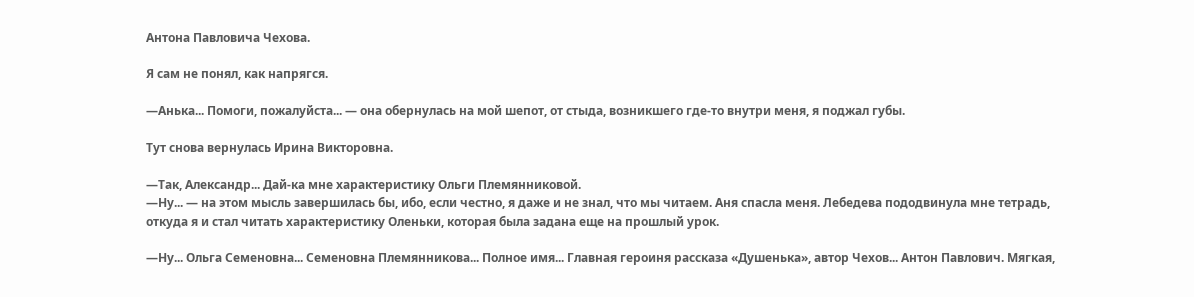Антона Павловича Чехова.

Я сам не понял, как напрягся.

—Анька... Помоги, пожалуйста... — она обернулась на мой шепот, от стыда, возникшего где-то внутри меня, я поджал губы.

Тут снова вернулась Ирина Викторовна.

—Так, Александр... Дай-ка мне характеристику Ольги Племянниковой.
—Ну... — на этом мысль завершилась бы, ибо, если честно, я даже и не знал, что мы читаем. Аня спасла меня. Лебедева пододвинула мне тетрадь, откуда я и стал читать характеристику Оленьки, которая была задана еще на прошлый урок.

—Ну... Ольга Семеновна... Семеновна Племянникова... Полное имя... Главная героиня рассказа «Душенька», автор Чехов... Антон Павлович. Мягкая,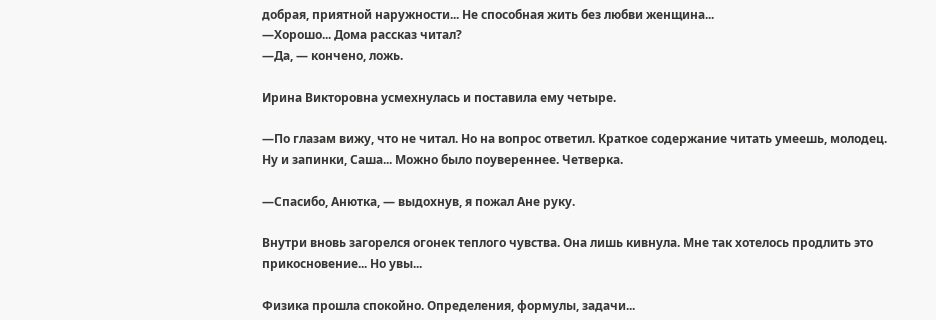добрая, приятной наружности... Не способная жить без любви женщина...
—Хорошо... Дома рассказ читал?
—Да, — кончено, ложь.

Ирина Викторовна усмехнулась и поставила ему четыре.

—По глазам вижу, что не читал. Но на вопрос ответил. Краткое содержание читать умеешь, молодец. Ну и запинки, Саша... Можно было поувереннее. Четверка.

—Спасибо, Анютка, — выдохнув, я пожал Ане руку.

Внутри вновь загорелся огонек теплого чувства. Она лишь кивнула. Мне так хотелось продлить это прикосновение... Но увы...

Физика прошла спокойно. Определения, формулы, задачи...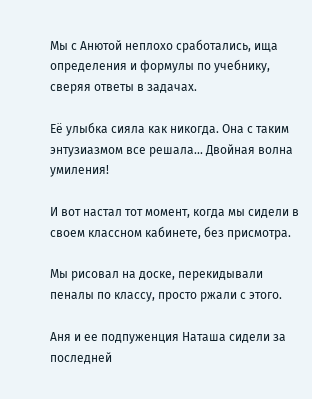Мы с Анютой неплохо сработались, ища определения и формулы по учебнику, сверяя ответы в задачах.

Её улыбка сияла как никогда. Она с таким энтузиазмом все решала... Двойная волна умиления!

И вот настал тот момент, когда мы сидели в своем классном кабинете, без присмотра.

Мы рисовал на доске, перекидывали пеналы по классу, просто ржали с этого.

Аня и ее подпуженция Наташа сидели за последней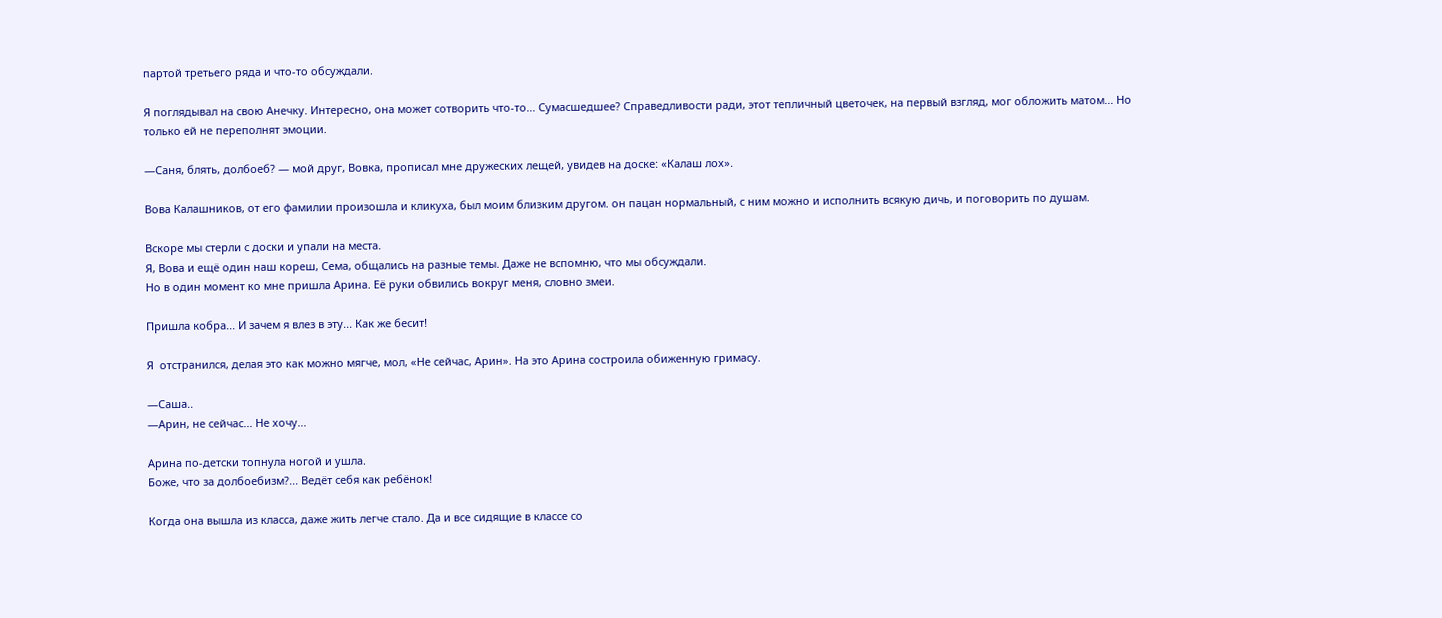партой третьего ряда и что-то обсуждали.

Я поглядывал на свою Анечку. Интересно, она может сотворить что-то... Сумасшедшее? Справедливости ради, этот тепличный цветочек, на первый взгляд, мог обложить матом... Но только ей не переполнят эмоции.

—Саня, блять, долбоеб? — мой друг, Вовка, прописал мне дружеских лещей, увидев на доске: «Калаш лох».

Вова Калашников, от его фамилии произошла и кликуха, был моим близким другом. он пацан нормальный, с ним можно и исполнить всякую дичь, и поговорить по душам.

Вскоре мы стерли с доски и упали на места.
Я, Вова и ещё один наш кореш, Сема, общались на разные темы. Даже не вспомню, что мы обсуждали.
Но в один момент ко мне пришла Арина. Её руки обвились вокруг меня, словно змеи.

Пришла кобра... И зачем я влез в эту... Как же бесит!

Я  отстранился, делая это как можно мягче, мол, «Не сейчас, Арин». На это Арина состроила обиженную гримасу.

—Саша..
—Арин, не сейчас... Не хочу...

Арина по-детски топнула ногой и ушла.
Боже, что за долбоебизм?... Ведёт себя как ребёнок!

Когда она вышла из класса, даже жить легче стало. Да и все сидящие в классе со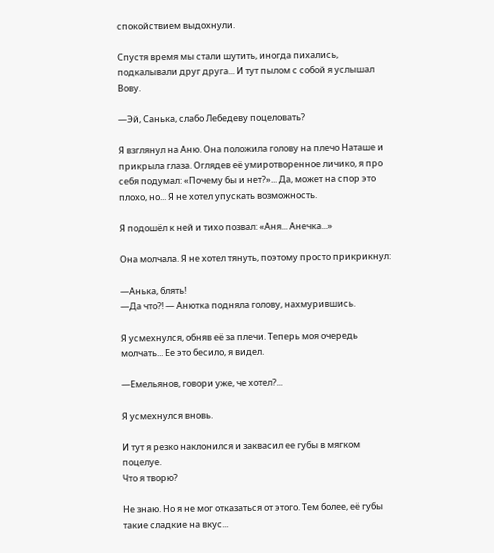спокойствием выдохнули.

Спустя время мы стали шутить, иногда пихались, подкалывали друг друга... И тут пылом с собой я услышал Вову.

—Эй, Санька, слабо Лебедеву поцеловать?

Я взглянул на Аню. Она положила голову на плечо Наташе и прикрыла глаза. Оглядев её умиротворенное личико, я про себя подумал: «Почему бы и нет?»... Да, может на спор это плохо, но... Я не хотел упускать возможность.

Я подошёл к ней и тихо позвал: «Аня... Анечка...»

Она молчала. Я не хотел тянуть, поэтому просто прикрикнул:

—Анька, блять!
—Да что?! — Анютка подняла голову, нахмурившись.

Я усмехнулся, обняв её за плечи. Теперь моя очередь молчать... Ее это бесило, я видел.

—Емельянов, говори уже, че хотел?...

Я усмехнулся вновь.

И тут я резко наклонился и заквасил ее губы в мягком поцелуе.
Что я творю?

Не знаю. Но я не мог отказаться от этого. Тем более, её губы такие сладкие на вкус...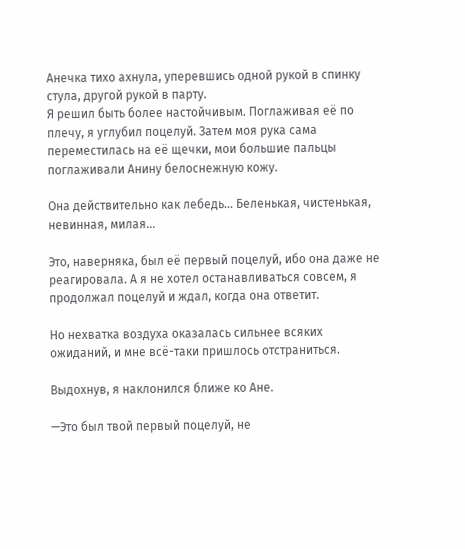Анечка тихо ахнула, уперевшись одной рукой в спинку стула, другой рукой в парту.
Я решил быть более настойчивым. Поглаживая её по плечу, я углубил поцелуй. Затем моя рука сама переместилась на её щечки, мои большие пальцы поглаживали Анину белоснежную кожу.

Она действительно как лебедь... Беленькая, чистенькая, невинная, милая...

Это, наверняка, был её первый поцелуй, ибо она даже не реагировала. А я не хотел останавливаться совсем, я продолжал поцелуй и ждал, когда она ответит.

Но нехватка воздуха оказалась сильнее всяких ожиданий, и мне всё-таки пришлось отстраниться.

Выдохнув, я наклонился ближе ко Ане.

—Это был твой первый поцелуй, не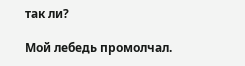так ли?

Мой лебедь промолчал.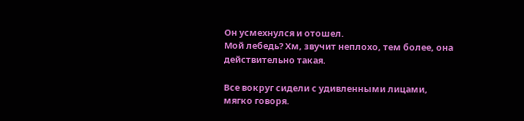Он усмехнулся и отошел.
Мой лебедь? Хм, звучит неплохо, тем более, она действительно такая.

Все вокруг сидели с удивленными лицами, мягко говоря.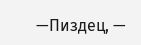—Пиздец, —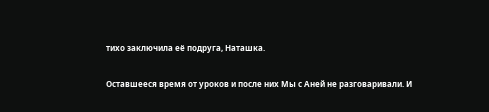тихо заключила её подруга, Наташка.

Оставшееся время от уроков и после них Мы с Аней не разговаривали. И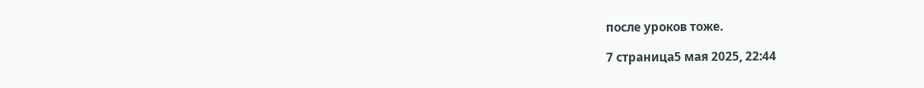после уроков тоже.

7 страница5 мая 2025, 22:44